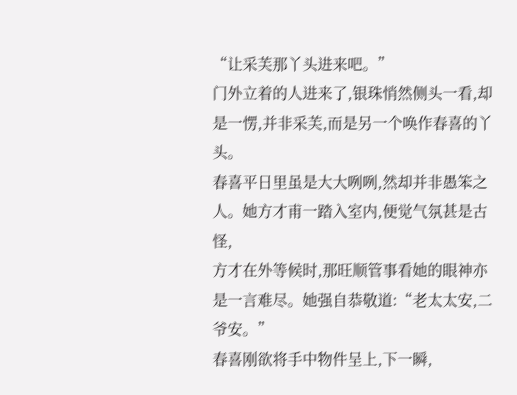“让采芙那丫头进来吧。”
门外立着的人进来了,银珠悄然侧头一看,却是一愣,并非采芙,而是另一个唤作春喜的丫头。
春喜平日里虽是大大咧咧,然却并非愚笨之人。她方才甫一踏入室内,便觉气氛甚是古怪,
方才在外等候时,那旺顺管事看她的眼神亦是一言难尽。她强自恭敬道:“老太太安,二爷安。”
春喜刚欲将手中物件呈上,下一瞬,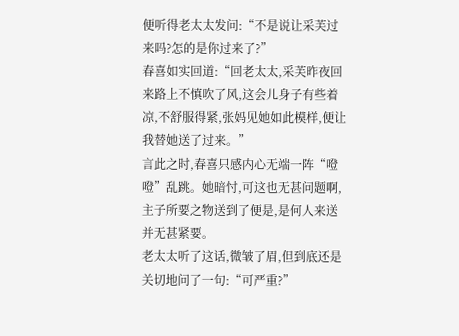便听得老太太发问:“不是说让采芙过来吗?怎的是你过来了?”
春喜如实回道:“回老太太,采芙昨夜回来路上不慎吹了风,这会儿身子有些着凉,不舒服得紧,张妈见她如此模样,便让我替她送了过来。”
言此之时,春喜只感内心无端一阵“噔噔”乱跳。她暗忖,可这也无甚问题啊,主子所要之物送到了便是,是何人来送并无甚紧要。
老太太听了这话,微皱了眉,但到底还是关切地问了一句:“可严重?”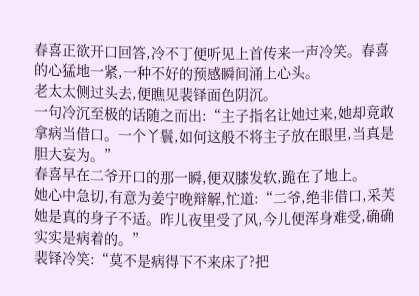春喜正欲开口回答,冷不丁便听见上首传来一声冷笑。春喜的心猛地一紧,一种不好的预感瞬间涌上心头。
老太太侧过头去,便瞧见裴铎面色阴沉。
一句冷沉至极的话随之而出:“主子指名让她过来,她却竟敢拿病当借口。一个丫鬟,如何这般不将主子放在眼里,当真是胆大妄为。”
春喜早在二爷开口的那一瞬,便双膝发软,跪在了地上。
她心中急切,有意为姜宁晚辩解,忙道:“二爷,绝非借口,采芙她是真的身子不适。昨儿夜里受了风,今儿便浑身难受,确确实实是病着的。”
裴铎冷笑:“莫不是病得下不来床了?把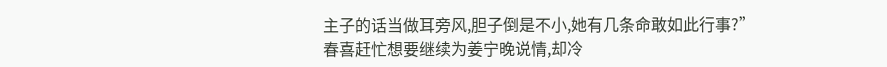主子的话当做耳旁风,胆子倒是不小,她有几条命敢如此行事?”
春喜赶忙想要继续为姜宁晚说情,却冷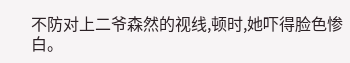不防对上二爷森然的视线,顿时,她吓得脸色惨白。